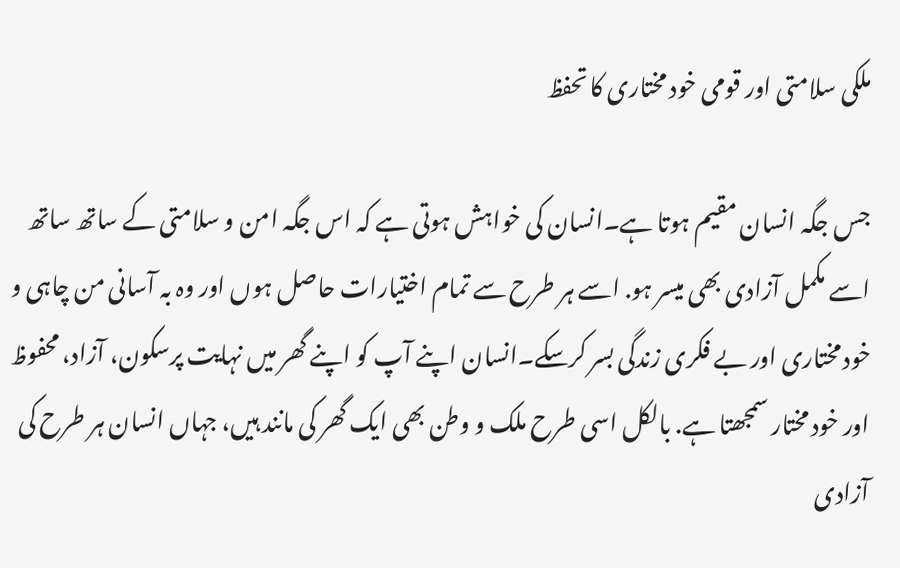ملکی سلامتی اور قومی خود مختاری کا تحفظ

جس جگہ انسان مقیم ہوتا ہے۔انسان کی خواہش ہوتی ہے کہ اس جگہ امن و سلامتی کے ساتھ ساتھ اسے مکمل آزادی بھی میسر ہو. اسے ہر طرح سے تمام اختیارات حاصل ہوں اور وہ بہ آسانی من چاہی و خود مختاری اور بے فکری زندگی بسر کرسکے۔انسان اپنے آپ کو اپنے گھر میں نہایت پرسکون، آزاد، محفوظ اور خود مختار سمجھتا ہے. بالکل اسی طرح ملک و وطن بھی ایک گھر کی مانند ہیں، جہاں انسان ہر طرح کی آزادی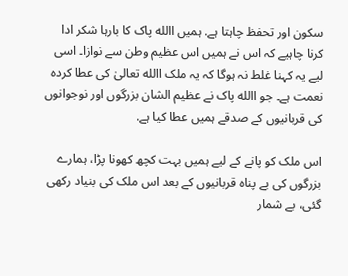سکون اور تحفظ چاہتا ہے. ہمیں االله پاک کا بارہا شکر ادا کرنا چاہیے کہ اس نے ہمیں اس عظیم وطن سے نوازا۔ اسی لیے یہ کہنا غلط نہ ہوگا کہ یہ ملک االله تعالیٰ کی عطا کردہ نعمت ہے۔ جو االله پاک نے عظیم الشان بزرگوں اور نوجوانوں کی قربانیوں کے صدقے ہمیں عطا کیا ہے.

اس ملک کو پانے کے لیے ہمیں بہت کچھ کھونا پڑا، ہمارے بزرگوں کی بے پناہ قربانیوں کے بعد اس ملک کی بنیاد رکھی گئی، بے شمار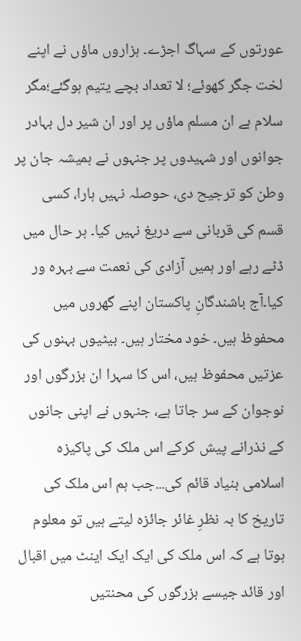عورتوں کے سہاگ اجڑے۔ ہزاروں ماؤں نے اپنے لخت جگر کھوئے؛ لا تعداد بچے یتیم ہوگئے؛مگر سلام ہے ان مسلم ماؤں پر اور ان شیر دل بہادر جوانوں اور شہیدوں پر جنہوں نے ہمیشہ جان پر وطن کو ترجیح دی، حوصلہ نہیں ہارا، کسی قسم کی قربانی سے دریغ نہیں کیا۔ ہر حال میں ڈٹے رہے اور ہمیں آزادی کی نعمت سے بہرہ ور کیا۔آج باشندگانِ پاکستان اپنے گھروں میں محفوظ ہیں۔ خود مختار ہیں۔ بیٹیوں بہنوں کی عزتیں محفوظ ہیں، اس کا سہرا ان بزرگوں اور نوجوان کے سر جاتا ہے، جنہوں نے اپنی جانوں کے نذرانے پیش کرکے اس ملک کی پاکیزہ اسلامی بنیاد قائم کی...جب ہم اس ملک کی تاریخ کا بہ نظرِ غائر جائزہ لیتے ہیں تو معلوم ہوتا ہے کہ اس ملک کی ایک ایک اینٹ میں اقبال اور قائد جیسے بزرگوں کی محنتیں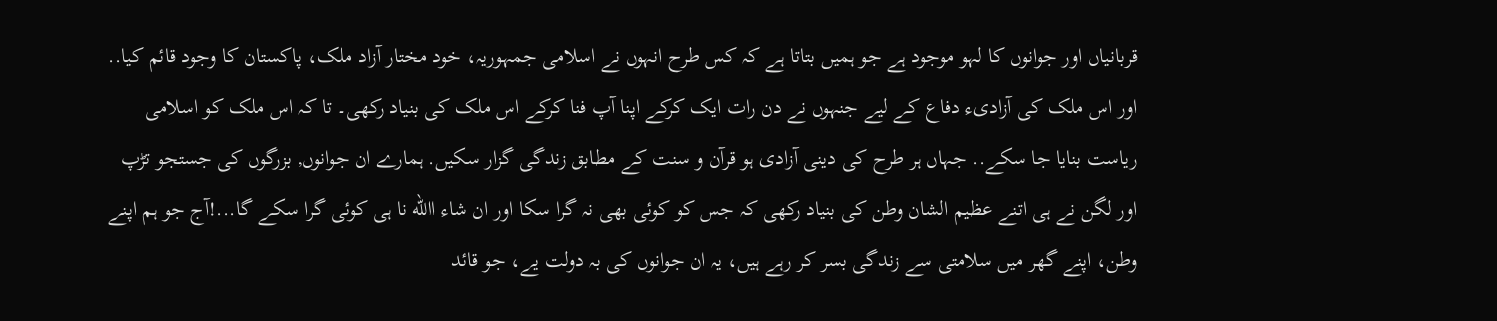قربانیاں اور جوانوں کا لہو موجود ہے جو ہمیں بتاتا ہے کہ کس طرح انہوں نے اسلامی جمہوریہ، خود مختار آزاد ملک، پاکستان کا وجود قائم کیا.. اور اس ملک کی آزادیء دفاع کے لیے جنہوں نے دن رات ایک کرکے اپنا آپ فنا کرکے اس ملک کی بنیاد رکھی۔ تا کہ اس ملک کو اسلامی ریاست بنایا جا سکے.. جہاں ہر طرح کی دینی آزادی ہو قرآن و سنت کے مطابق زندگی گزار سکیں. ہمارے ان جوانوں, بزرگوں کی جستجو تڑپ اور لگن نے ہی اتنے عظیم الشان وطن کی بنیاد رکھی کہ جس کو کوئی بھی نہ گرا سکا اور ان شاء االله نا ہی کوئی گرا سکے گا...!آج جو ہم اپنے وطن، اپنے گھر میں سلامتی سے زندگی بسر کر رہے ہیں، یہ ان جوانوں کی بہ دولت یے، جو قائد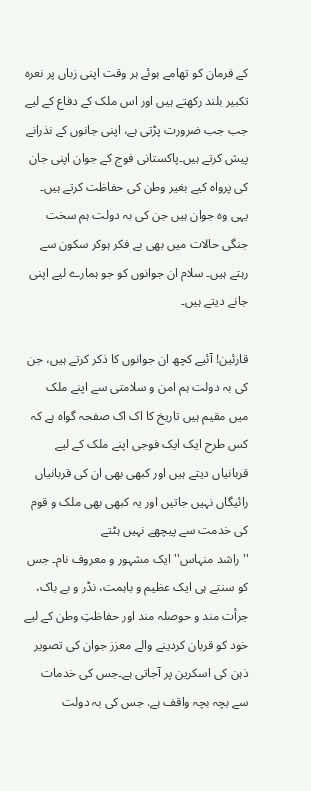کے فرمان کو تھامے ہوئے ہر وقت اپنی زباں پر نعرہ تکبیر بلند رکھتے ہیں اور اس ملک کے دفاع کے لیے جب جب ضرورت پڑتی ہے، اپنی جانوں کے نذرانے پیش کرتے ہیں۔پاکستانی فوج کے جوان اپنی جان کی پرواہ کیے بغیر وطن کی حفاظت کرتے ہیں۔ یہی وہ جوان ہیں جن کی بہ دولت ہم سخت جنگی حالات میں بھی بے فکر ہوکر سکون سے رہتے ہیں۔ سلام ان جوانوں کو جو ہمارے لیے اپنی جانے دیتے ہیں۔

قارئین! آئیے کچھ ان جوانوں کا ذکر کرتے ہیں، جن کی بہ دولت ہم امن و سلامتی سے اپنے ملک میں مقیم ہیں تاریخ کا اک اک صفحہ گواہ ہے کہ کس طرح ایک ایک فوجی اپنے ملک کے لیے قربانیاں دیتے ہیں اور کبھی بھی ان کی قربانیاں رائیگاں نہیں جاتیں اور یہ کبھی بھی ملک و قوم کی خدمت سے پیچھے نہیں ہٹتے
''راشد منہاس'' ایک مشہور و معروف نام۔ جس کو سنتے ہی ایک عظیم و باہمت، نڈر و بے باک، جرأت مند و حوصلہ مند اور حفاظتِ وطن کے لیے خود کو قربان کردینے والے معزز جوان کی تصویر ذہن کی اسکرین پر آجاتی ہے۔جس کی خدمات سے بچہ بچہ واقف ہے. جس کی بہ دولت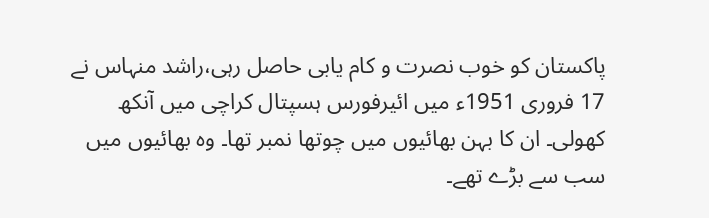پاکستان کو خوب نصرت و کام یابی حاصل رہی،راشد منہاس نے 17 فروری 1951ء میں ائیرفورس ہسپتال کراچی میں آنکھ کھولی۔ ان کا بہن بھائیوں میں چوتھا نمبر تھا۔ وہ بھائیوں میں سب سے بڑے تھے۔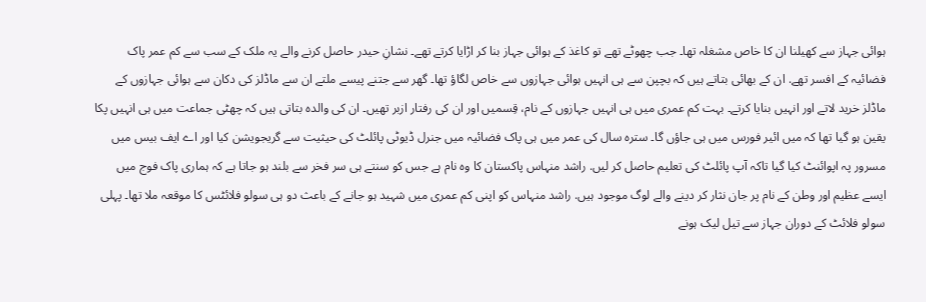ہوائی جہاز سے کھیلنا ان کا خاص مشغلہ تھا۔ جب چھوٹے تھے تو کاغذ کے ہوائی جہاز بنا کر اڑایا کرتے تھے۔ نشانِ حیدر حاصل کرنے والے یہ ملک کے سب سے کم عمر پاک فضائیہ کے افسر تھے. ان کے بھائی بتاتے ہیں کہ بچپن سے ہی انہیں ہوائی جہازوں سے خاص لگاؤ تھا۔ گھر سے جتنے پیسے ملتے ان سے ماڈلز کی دکان سے ہوائی جہازوں کے ماڈلز خرید لاتے اور انہیں بنایا کرتے۔ بہت کم عمری میں ہی انہیں جہازوں کے نام، قِسمیں اور ان کی رفتار ازبر تھیں۔ ان کی والدہ بتاتی ہیں کہ چھٹی جماعت میں ہی انہیں پکا یقین ہو گیا تھا کہ میں ائیر فورس میں ہی جاؤں گا۔ سترہ سال کی عمر میں ہی پاک فضائیہ میں جنرل ڈیوٹی پائلٹ کی حیثیت سے گریجویشن کیا اور اے ایف بیس میں مسرور پہ اپوائنٹ کیا گیا تاکہ آپ پائلٹ کی تعلیم حاصل کر لیں. راشد منہاس پاکستان کا وہ نام ہے جس کو سنتے ہی سر فخر سے بلند ہو جاتا ہے کہ ہماری پاک فوج میں ایسے عظیم اور وطن کے نام پر جان نثار کر دینے والے لوگ موجود ہیں. راشد منہاس کو اپنی کم عمری میں شہید ہو جانے کے باعث دو ہی سولو فلائٹس کا موقعہ ملا تھا۔ پہلی سولو فلائٹ کے دوران جہاز سے تیل لیک ہونے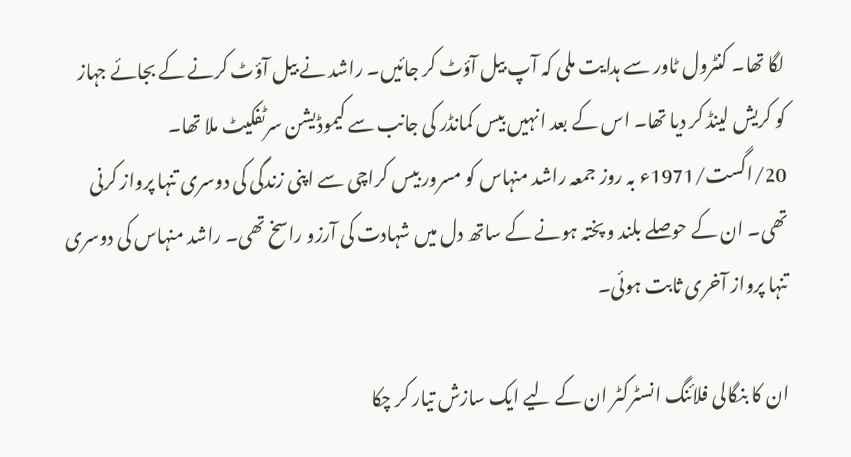لگا تھا۔ کنٹرول ٹاور سے ہدایت ملی کہ آپ بیل آؤٹ کر جائیں۔ راشد نے بیل آؤٹ کرنے کے بجائے جہاز کو کریش لینڈ کر دیا تھا۔ اس کے بعد انہیں بیس کمانڈر کی جانب سے کیموڈیشن سرٹفکیٹ ملا تھا۔ 20/اگست/1971ء بہ روز جمعہ راشد منہاس کو مسرور بیس کراچی سے اپنی زندگی کی دوسری تنہا پرواز کرنی تھی۔ ان کے حوصلے بلند و پختہ ہونے کے ساتھ دل میں شہادت کی آرزو راسخ تھی۔ راشد منہاس کی دوسری تنہا پرواز آخری ثابت ہوئی۔

ان کا بنگالی فلائنگ انسٹرکٹر ان کے لیے ایک سازش تیار کر چکا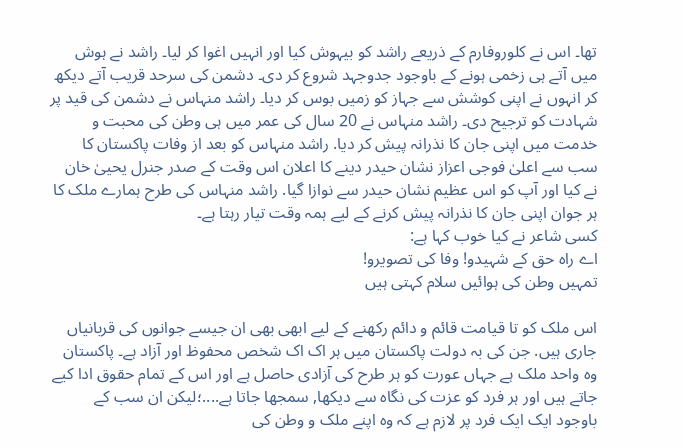تھا۔ اس نے کلوروفارم کے ذریعے راشد کو بیہوش کیا اور انہیں اغوا کر لیا۔ راشد نے ہوش میں آتے ہی زخمی ہونے کے باوجود جدوجہد شروع کر دی۔ دشمن کی سرحد قریب آتے دیکھ کر انہوں نے اپنی کوشش سے جہاز کو زمیں بوس کر دیا۔ راشد منہاس نے دشمن کی قید پر شہادت کو ترجیح دی۔ راشد منہاس نے 20 سال کی عمر میں ہی وطن کی محبت و خدمت میں اپنی جان کا نذرانہ پیش کر دیا. راشد منہاس کو بعد از وفات پاکستان کا سب سے اعلیٰ فوجی اعزاز نشان حیدر دینے کا اعلان اس وقت کے صدر جنرل یحییٰ خان نے کیا اور آپ کو اس عظیم نشان حیدر سے نوازا گیا. راشد منہاس کی طرح ہمارے ملک کا ہر جوان اپنی جان کا نذرانہ پیش کرنے کے لیے ہمہ وقت تیار رہتا ہے۔
کسی شاعر نے کیا خوب کہا ہے:
اے راہ حق کے شہیدو! وفا کی تصویرو!
تمہیں وطن کی ہوائیں سلام کہتی ہیں

اس ملک کو تا قیامت قائم و دائم رکھنے کے لیے ابھی بھی ان جیسے جوانوں کی قربانیاں جاری ہیں. جن کی بہ دولت پاکستان میں ہر اک اک شخص محفوظ اور آزاد ہے۔ پاکستان وہ واحد ملک ہے جہاں عورت کو ہر طرح کی آزادی حاصل ہے اور اس کے تمام حقوق ادا کیے جاتے ہیں اور ہر فرد کو عزت کی نگاہ سے دیکھا, سمجھا جاتا ہے....؛لیکن ان سب کے باوجود ایک ایک فرد پر لازم ہے کہ وہ اپنے ملک و وطن کی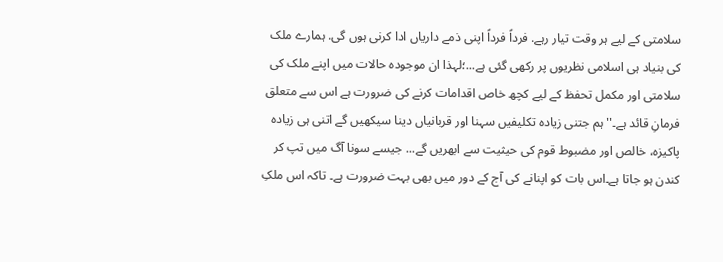سلامتی کے لیے ہر وقت تیار رہے. فرداً فرداً اپنی ذمے داریاں ادا کرنی ہوں گی. ہمارے ملک کی بنیاد ہی اسلامی نظریوں پر رکھی گئی ہے...؛لہذا ان موجودہ حالات میں اپنے ملک کی سلامتی اور مکمل تحفظ کے لیے کچھ خاص اقدامات کرنے کی ضرورت ہے اس سے متعلق فرمانِ قائد ہے۔''ہم جتنی زیادہ تکلیفیں سہنا اور قربانیاں دینا سیکھیں گے اتنی ہی زیادہ پاکیزہ، خالص اور مضبوط قوم کی حیثیت سے ابھریں گے... جیسے سونا آگ میں تپ کر کندن ہو جاتا ہے۔اس بات کو اپنانے کی آج کے دور میں بھی بہت ضرورت ہے۔ تاکہ اس ملکِ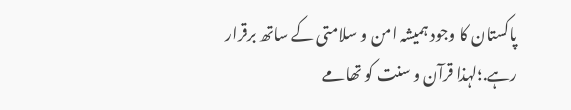پاکستان کا وجود ہمیشہ امن و سلامتی کے ساتھ برقرار رہے.؛لہذا قرآن و سنت کو تھامے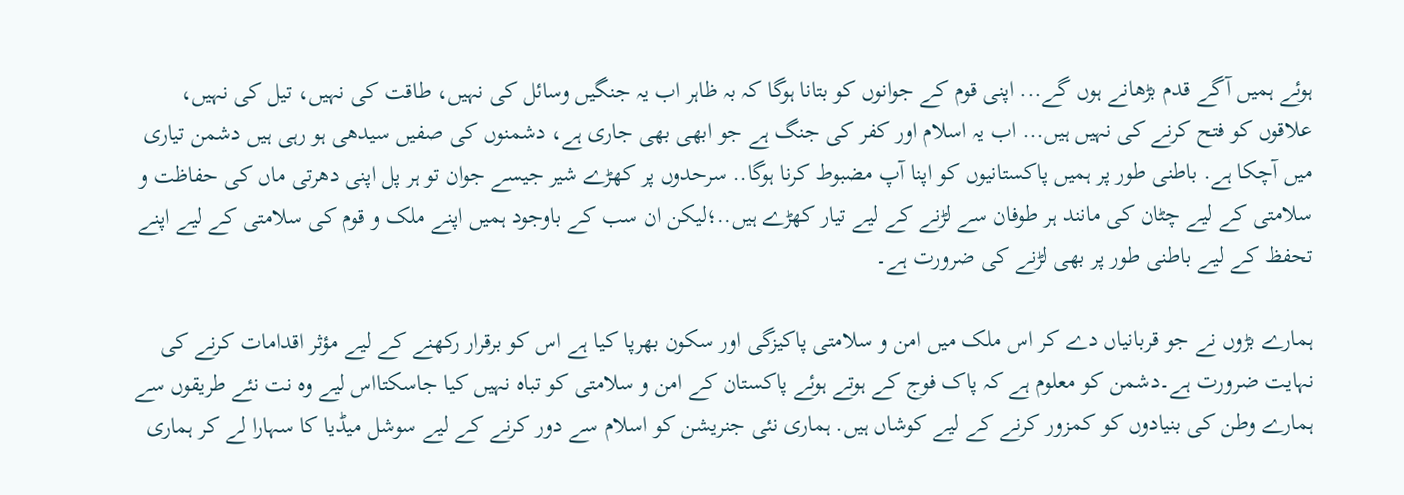ہوئے ہمیں آگے قدم بڑھانے ہوں گے... اپنی قوم کے جوانوں کو بتانا ہوگا کہ بہ ظاہر اب یہ جنگیں وسائل کی نہیں، طاقت کی نہیں، تیل کی نہیں، علاقوں کو فتح کرنے کی نہیں ہیں... اب یہ اسلام اور کفر کی جنگ ہے جو ابھی بھی جاری ہے، دشمنوں کی صفیں سیدھی ہو رہی ہیں دشمن تیاری میں آچکا ہے. باطنی طور پر ہمیں پاکستانیوں کو اپنا آپ مضبوط کرنا ہوگا.. سرحدوں پر کھڑے شیر جیسے جوان تو ہر پل اپنی دھرتی ماں کی حفاظت و سلامتی کے لیے چٹان کی مانند ہر طوفان سے لڑنے کے لیے تیار کھڑے ہیں..؛لیکن ان سب کے باوجود ہمیں اپنے ملک و قوم کی سلامتی کے لیے اپنے تحفظ کے لیے باطنی طور پر بھی لڑنے کی ضرورت ہے۔

ہمارے بڑوں نے جو قربانیاں دے کر اس ملک میں امن و سلامتی پاکیزگی اور سکون بھرپا کیا ہے اس کو برقرار رکھنے کے لیے مؤثر اقدامات کرنے کی نہایت ضرورت ہے۔دشمن کو معلوم ہے کہ پاک فوج کے ہوتے ہوئے پاکستان کے امن و سلامتی کو تباہ نہیں کیا جاسکتااس لیے وہ نت نئے طریقوں سے ہمارے وطن کی بنیادوں کو کمزور کرنے کے لیے کوشاں ہیں. ہماری نئی جنریشن کو اسلام سے دور کرنے کے لیے سوشل میڈیا کا سہارا لے کر ہماری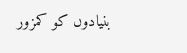بنیادوں کو کمزور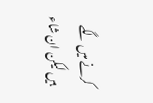کرنے میں لگے ہیں لیکن ان شاء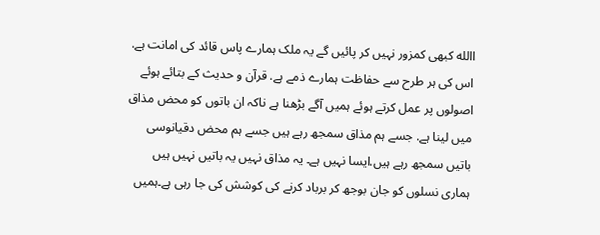االله کبھی کمزور نہیں کر پائیں گے یہ ملک ہمارے پاس قائد کی امانت ہے. اس کی ہر طرح سے حفاظت ہمارے ذمے ہے. قرآن و حدیث کے بتائے ہوئے اصولوں پر عمل کرتے ہوئے ہمیں آگے بڑھنا ہے ناکہ ان باتوں کو محض مذاق میں لینا ہے. جسے ہم مذاق سمجھ رہے ہیں جسے ہم محض دقیانوسی باتیں سمجھ رہے ہیں.ایسا نہیں ہے۔ یہ مذاق نہیں یہ باتیں نہیں ہیں ہماری نسلوں کو جان بوجھ کر برباد کرنے کی کوشش کی جا رہی ہے۔ہمیں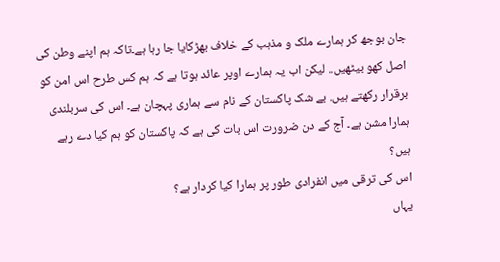جان بوجھ کر ہمارے ملک و مذہب کے خلاف بھڑکایا جا رہا ہے۔تاکہ ہم اپنے وطن کی اصل کھو بیٹھیں.. لیکن اب یہ ہمارے اوپر عائد ہوتا ہے کہ ہم کس طرح اس امن کو برقرار رکھتے ہیں. بے شک پاکستان کے نام سے ہماری پہچان ہے۔ اس کی سربلندی ہمارا مشن ہے۔ آج کے دن ضرورت اس بات کی ہے کہ پاکستان کو ہم کیا دے رہے ہیں؟
اس کی ترقی میں انفرادی طور پر ہمارا کیا کردار ہے؟
یہاں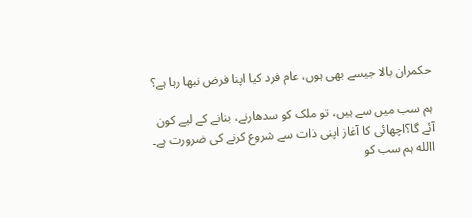حکمران بالا جیسے بھی ہوں، عام فرد کیا اپنا فرض نبھا رہا ہے؟

ہم سب میں سے ہیں، تو ملک کو سدھارنے، بنانے کے لیے کون آئے گا؟اچھائی کا آغاز اپنی ذات سے شروع کرنے کی ضرورت ہے۔ االله ہم سب کو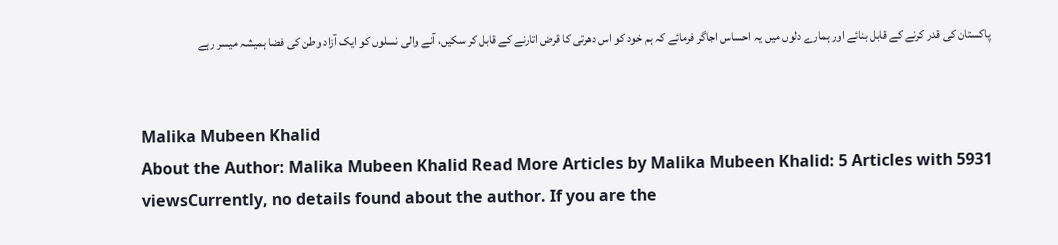پاکستان کی قدر کرنے کے قابل بنائے اور ہمارے دلوں میں یہ احساس اجاگر فرمائے کہ ہم خود کو اس دھرتی کا قرض اتارنے کے قابل کر سکیں، آنے والی نسلوں کو ایک آزاد وطن کی فضا ہمیشہ میسر رہے


Malika Mubeen Khalid
About the Author: Malika Mubeen Khalid Read More Articles by Malika Mubeen Khalid: 5 Articles with 5931 viewsCurrently, no details found about the author. If you are the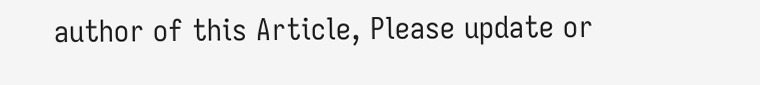author of this Article, Please update or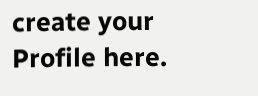create your Profile here.